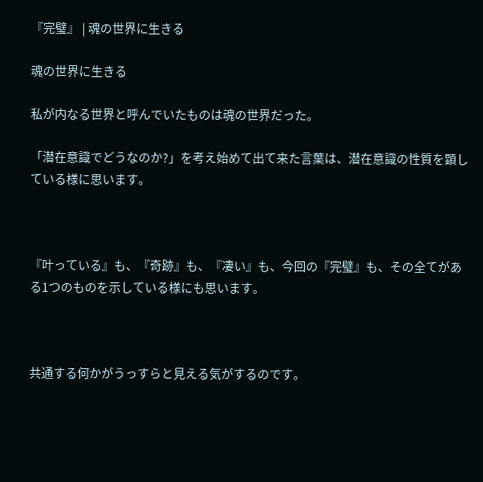『完璧』 | 魂の世界に生きる

魂の世界に生きる

私が内なる世界と呼んでいたものは魂の世界だった。

「潜在意識でどうなのか?」を考え始めて出て来た言葉は、潜在意識の性質を顕している様に思います。



『叶っている』も、『奇跡』も、『凄い』も、今回の『完璧』も、その全てがある1つのものを示している様にも思います。



共通する何かがうっすらと見える気がするのです。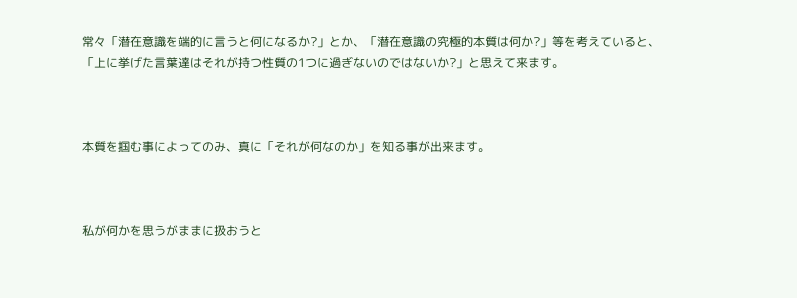常々「潜在意識を端的に言うと何になるか?」とか、「潜在意識の究極的本質は何か?」等を考えていると、「上に挙げた言葉達はそれが持つ性質の1つに過ぎないのではないか?」と思えて来ます。



本質を掴む事によってのみ、真に「それが何なのか」を知る事が出来ます。



私が何かを思うがままに扱おうと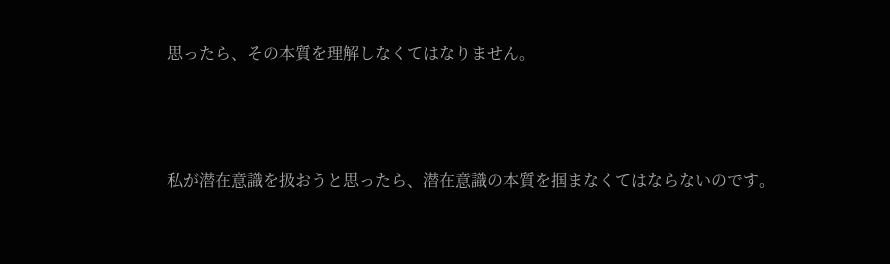思ったら、その本質を理解しなくてはなりません。



私が潜在意識を扱おうと思ったら、潜在意識の本質を掴まなくてはならないのです。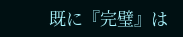既に『完璧』は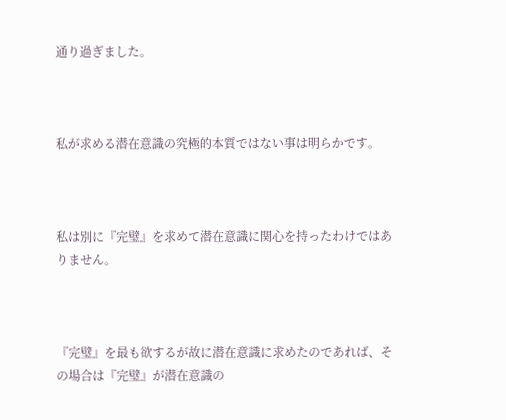通り過ぎました。



私が求める潜在意識の究極的本質ではない事は明らかです。



私は別に『完璧』を求めて潜在意識に関心を持ったわけではありません。



『完璧』を最も欲するが故に潜在意識に求めたのであれば、その場合は『完璧』が潜在意識の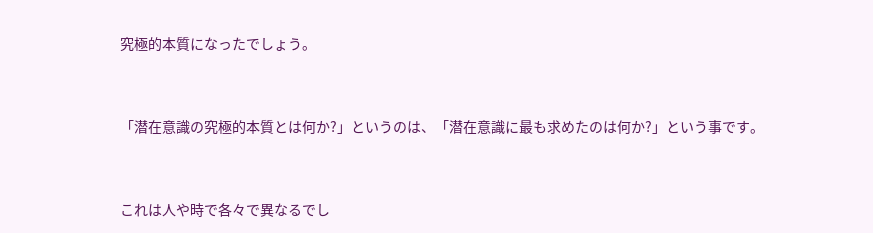究極的本質になったでしょう。



「潜在意識の究極的本質とは何か?」というのは、「潜在意識に最も求めたのは何か?」という事です。



これは人や時で各々で異なるでし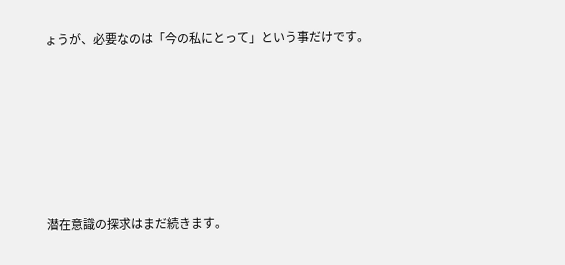ょうが、必要なのは「今の私にとって」という事だけです。







潜在意識の探求はまだ続きます。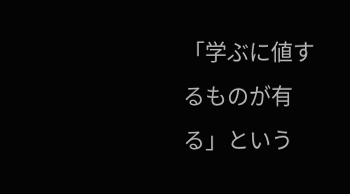「学ぶに値するものが有る」という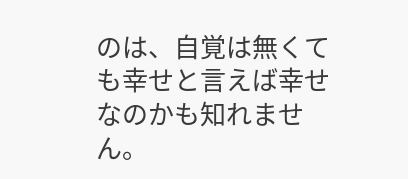のは、自覚は無くても幸せと言えば幸せなのかも知れません。